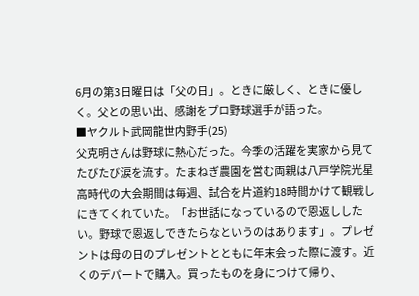6月の第3日曜日は「父の日」。ときに厳しく、ときに優しく。父との思い出、感謝をプロ野球選手が語った。
■ヤクルト武岡龍世内野手(25)
父克明さんは野球に熱心だった。今季の活躍を実家から見てたびたび涙を流す。たまねぎ農園を営む両親は八戸学院光星高時代の大会期間は毎週、試合を片道約18時間かけて観戦しにきてくれていた。「お世話になっているので恩返ししたい。野球で恩返しできたらなというのはあります」。プレゼントは母の日のプレゼントとともに年末会った際に渡す。近くのデパートで購入。買ったものを身につけて帰り、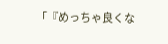「『めっちゃ良くな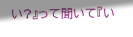い?』って聞いて『い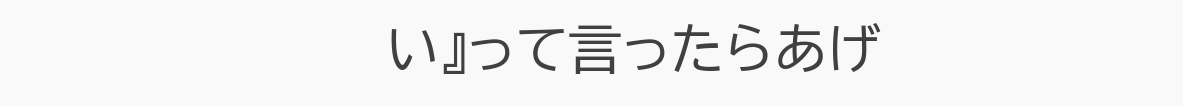い』って言ったらあげ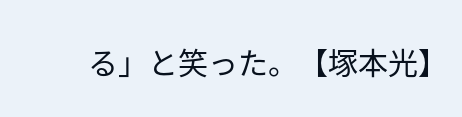る」と笑った。【塚本光】